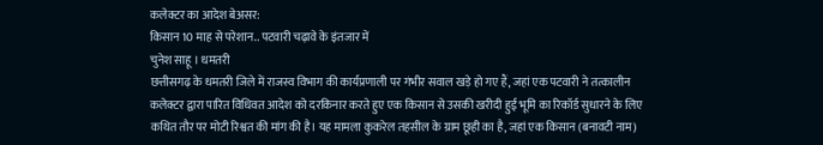कलेक्टर का आदेश बेअसर:
किसान 10 माह से परेशान.. पटवारी चढ़ावे के इंतजार में
चुनेश साहू । धमतरी
छत्तीसगढ़ के धमतरी जिले में राजस्व विभाग की कार्यप्रणाली पर गंभीर सवाल खड़े हो गए हैं, जहां एक पटवारी ने तत्कालीन कलेक्टर द्वारा पारित विधिवत आदेश को दरकिनार करते हुए एक किसान से उसकी खरीदी हुई भूमि का रिकॉर्ड सुधारने के लिए कथित तौर पर मोटी रिश्वत की मांग की है। यह मामला कुकरेल तहसील के ग्राम छूही का है, जहां एक किसान (बनावटी नाम)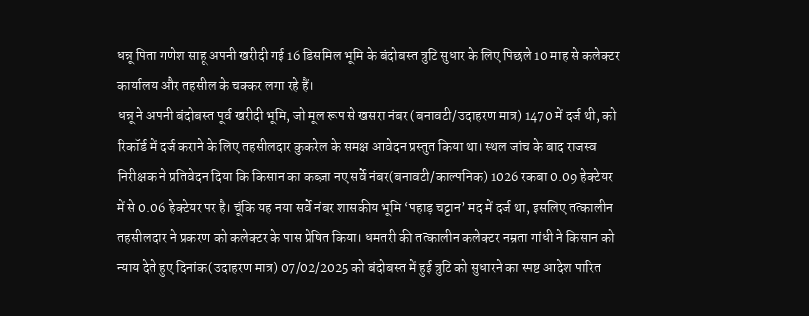धन्नू पिता गणेश साहू अपनी खरीदी गई 16 डिसमिल भूमि के बंदोबस्त त्रुटि सुधार के लिए पिछले 10 माह से कलेक्टर कार्यालय और तहसील के चक्कर लगा रहे हैं।
धन्नू ने अपनी बंदोबस्त पूर्व खरीदी भूमि, जो मूल रूप से खसरा नंबर (बनावटी/उदाहरण मात्र) 1470 में दर्ज थी, को रिकॉर्ड में दर्ज कराने के लिए तहसीलदार कुकरेल के समक्ष आवेदन प्रस्तुत किया था। स्थल जांच के बाद राजस्व निरीक्षक ने प्रतिवेदन दिया कि किसान का कब्ज़ा नए सर्वे नंबर(बनावटी/काल्पनिक) 1026 रकबा 0.09 हेक्टेयर में से 0.06 हेक्टेयर पर है। चूंकि यह नया सर्वे नंबर शासकीय भूमि ‘पहाड़ चट्टान’ मद में दर्ज था, इसलिए तत्कालीन तहसीलदार ने प्रकरण को कलेक्टर के पास प्रेषित किया। धमतरी की तत्कालीन कलेक्टर नम्रता गांधी ने किसान को न्याय देते हुए दिनांक(उदाहरण मात्र) 07/02/2025 को बंदोबस्त में हुई त्रुटि को सुधारने का स्पष्ट आदेश पारित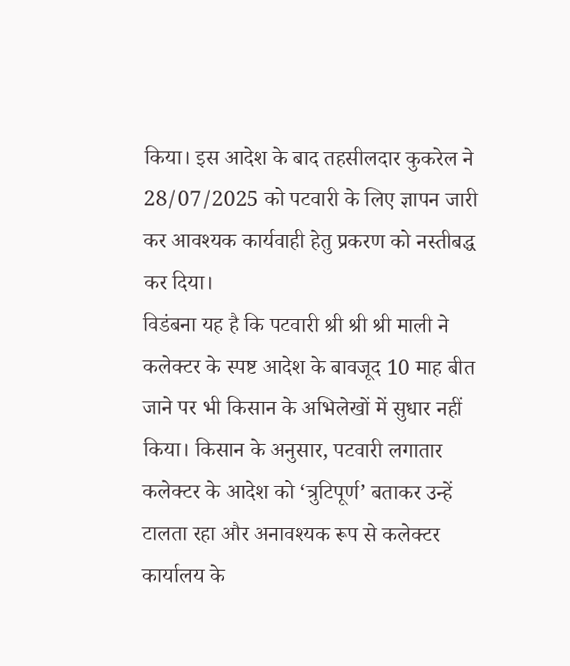किया। इस आदेश के बाद तहसीलदार कुकरेल ने 28/07/2025 को पटवारी के लिए ज्ञापन जारी कर आवश्यक कार्यवाही हेतु प्रकरण को नस्तीबद्ध कर दिया।
विडंबना यह है कि पटवारी श्री श्री श्री माली ने कलेक्टर के स्पष्ट आदेश के बावजूद 10 माह बीत जाने पर भी किसान के अभिलेखों में सुधार नहीं किया। किसान के अनुसार, पटवारी लगातार कलेक्टर के आदेश को ‘त्रुटिपूर्ण’ बताकर उन्हें टालता रहा और अनावश्यक रूप से कलेक्टर कार्यालय के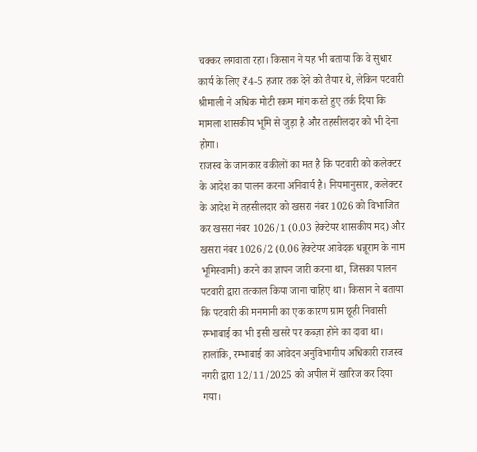चक्कर लगवाता रहा। किसान ने यह भी बताया कि वे सुधार कार्य के लिए ₹4-5 हजार तक देने को तैयार थे, लेकिन पटवारी श्रीमाली ने अधिक मोटी रकम मांग करते हुए तर्क दिया कि मामला शासकीय भूमि से जुड़ा है और तहसीलदार को भी देना होगा।
राजस्व के जानकार वकीलों का मत है कि पटवारी को कलेक्टर के आदेश का पालन करना अनिवार्य है। नियमानुसार, कलेक्टर के आदेश में तहसीलदार को खसरा नंबर 1026 को विभाजित कर खसरा नंबर 1026/1 (0.03 हेक्टेयर शासकीय मद) और खसरा नंबर 1026/2 (0.06 हेक्टेयर आवेदक धन्नूराम के नाम भूमिस्वामी) करने का ज्ञापन जारी करना था, जिसका पालन पटवारी द्वारा तत्काल किया जाना चाहिए था। किसान ने बताया कि पटवारी की मनमानी का एक कारण ग्राम छूही निवासी रम्भाबाई का भी इसी खसरे पर कब्ज़ा होने का दावा था। हालांकि, रम्भाबाई का आवेदन अनुविभागीय अधिकारी राजस्व नगरी द्वारा 12/11/2025 को अपील में खारिज कर दिया गया।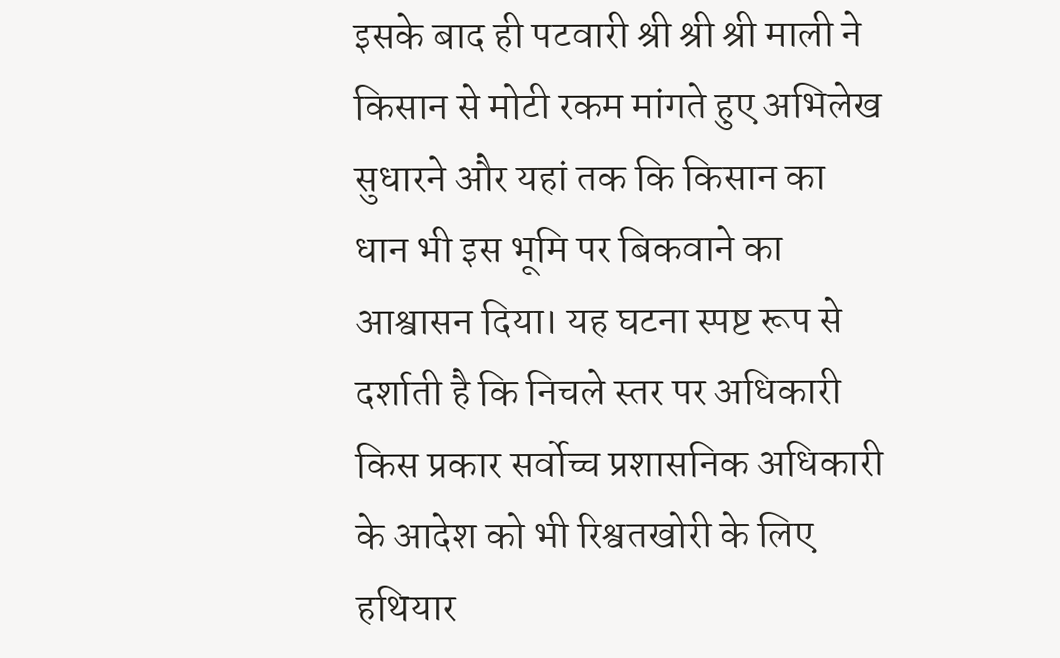इसके बाद ही पटवारी श्री श्री श्री माली ने किसान से मोटी रकम मांगते हुए अभिलेख सुधारने और यहां तक कि किसान का धान भी इस भूमि पर बिकवाने का आश्वासन दिया। यह घटना स्पष्ट रूप से दर्शाती है कि निचले स्तर पर अधिकारी किस प्रकार सर्वोच्च प्रशासनिक अधिकारी के आदेश को भी रिश्वतखोरी के लिए हथियार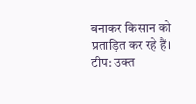बनाकर किसान को प्रताड़ित कर रहे हैं।
टीप: उक्त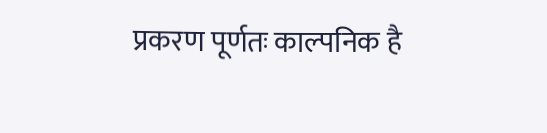प्रकरण पूर्णतः काल्पनिक है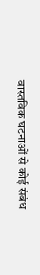वास्तविक घटनाओं से कोई संबंध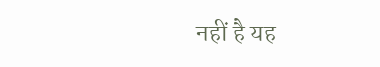नहीं है यह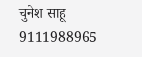चुनेश साहू 9111988965